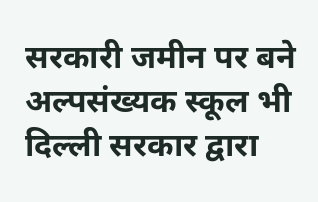सरकारी जमीन पर बने अल्पसंख्यक स्कूल भी दिल्ली सरकार द्वारा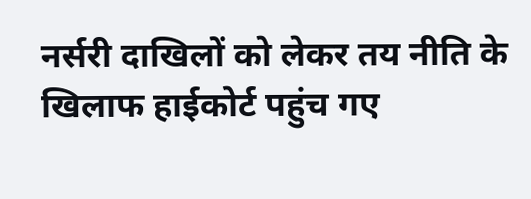नर्सरी दाखिलों को लेकर तय नीति के खिलाफ हाईकोर्ट पहुंच गए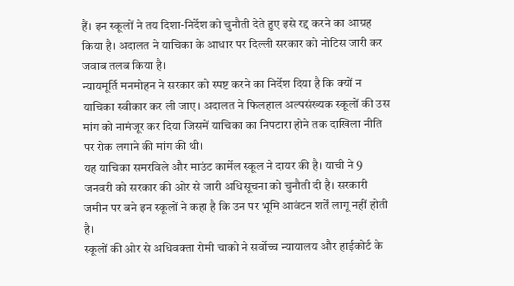हैं। इन स्कूलों ने तय दिशा-निर्देश को चुनौती देते हुए इसे रद्द करने का आग्रह किया है। अदालत ने याचिका के आधार पर दिल्ली सरकार को नोटिस जारी कर जवाब तलब किया है।
न्यायमूर्ति मनमोहन ने सरकार को स्पष्ट करने का निर्देश दिया है कि क्यों न याचिका स्वीकार कर ली जाए। अदालत ने फिलहाल अल्पसंख्यक स्कूलों की उस मांग को नामंजूर कर दिया जिसमें याचिका का निपटारा होने तक दाखिला नीति पर रोक लगाने की मांग की थी।
यह याचिका समरविले और माउंट कार्मेल स्कूल ने दायर की है। याची ने 9 जनवरी को सरकार की ओर से जारी अधिसूचना को चुनौती दी है। सरकारी जमीन पर बने इन स्कूलों ने कहा है कि उन पर भूमि आवंटन शर्तें लागू नहीं होती है।
स्कूलों की ओर से अधिवक्ता रोमी चाको ने सर्वोच्च न्यायालय और हाईकोर्ट के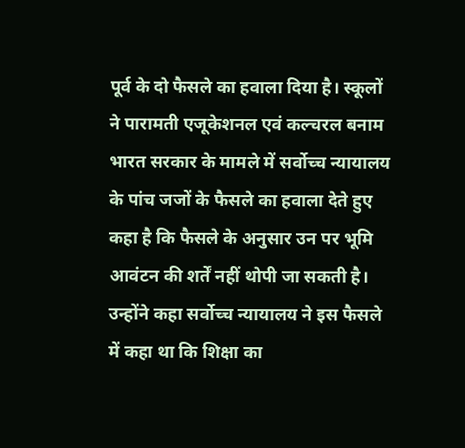पूर्व के दो फैसले का हवाला दिया है। स्कूलों ने पारामती एजूकेशनल एवं कल्चरल बनाम भारत सरकार के मामले में सर्वोच्च न्यायालय के पांच जजों के फैसले का हवाला देते हुए कहा है कि फैसले के अनुसार उन पर भूमि आवंटन की शर्तें नहीं थोपी जा सकती है।
उन्होंने कहा सर्वोच्च न्यायालय ने इस फैसले में कहा था कि शिक्षा का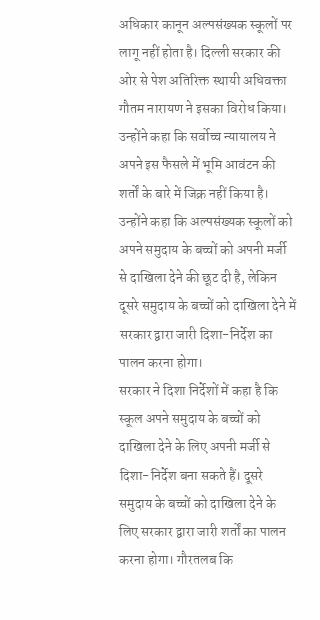अधिकार कानून अल्पसंख्यक स्कूलों पर लागू नहीं होता है। दिल्ली सरकार की ओर से पेश अतिरिक्त स्थायी अधिवक्ता गौतम नारायण ने इसका विरोध किया। उन्होंने कहा कि सर्वोच्च न्यायालय ने अपने इस फैसले में भूमि आवंटन की शर्तों के बारे में जिक्र नहीं किया है।
उन्होंने कहा कि अल्पसंख्यक स्कूलों को अपने समुदाय के बच्चों को अपनी मर्जी से दाखिला देने की छूट दी है, लेकिन दूसरे समुदाय के बच्चों को दाखिला देने में सरकार द्वारा जारी दिशा-निर्देश का पालन करना होगा।
सरकार ने दिशा निर्देशों में कहा है कि स्कूल अपने समुदाय के बच्चों को दाखिला देने के लिए अपनी मर्जी से दिशा-निर्देश बना सकते हैं। दूसरे समुदाय के बच्चों को दाखिला देने के लिए सरकार द्वारा जारी शर्तों का पालन करना होगा। गौरतलब कि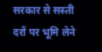सरकार से सस्ती दरों पर भूमि लेने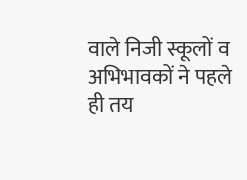वाले निजी स्कूलों व अभिभावकों ने पहले ही तय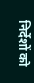निर्देशों को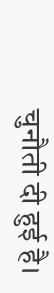चुनौती दी हुई है।